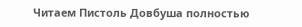Читаем Пистоль Довбуша полностью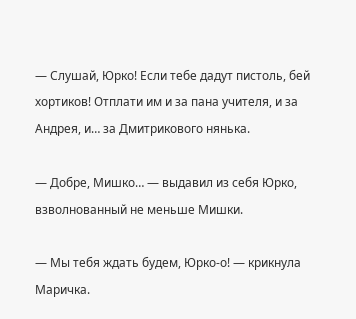— Слушай, Юрко! Если тебе дадут пистоль, бей хортиков! Отплати им и за пана учителя, и за Андрея, и… за Дмитрикового нянька.

— Добре, Мишко… — выдавил из себя Юрко, взволнованный не меньше Мишки.

— Мы тебя ждать будем, Юрко-о! — крикнула Маричка.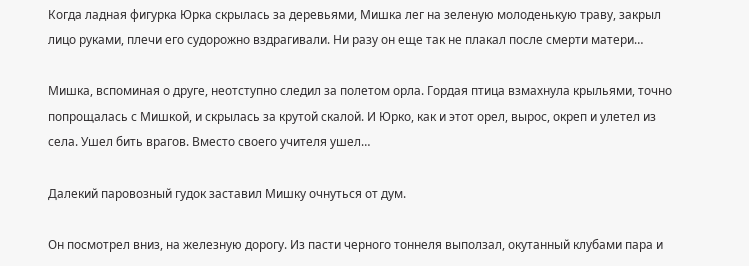Когда ладная фигурка Юрка скрылась за деревьями, Мишка лег на зеленую молоденькую траву, закрыл лицо руками, плечи его судорожно вздрагивали. Ни разу он еще так не плакал после смерти матери…

Мишка, вспоминая о друге, неотступно следил за полетом орла. Гордая птица взмахнула крыльями, точно попрощалась с Мишкой, и скрылась за крутой скалой. И Юрко, как и этот орел, вырос, окреп и улетел из села. Ушел бить врагов. Вместо своего учителя ушел…

Далекий паровозный гудок заставил Мишку очнуться от дум.

Он посмотрел вниз, на железную дорогу. Из пасти черного тоннеля выползал, окутанный клубами пара и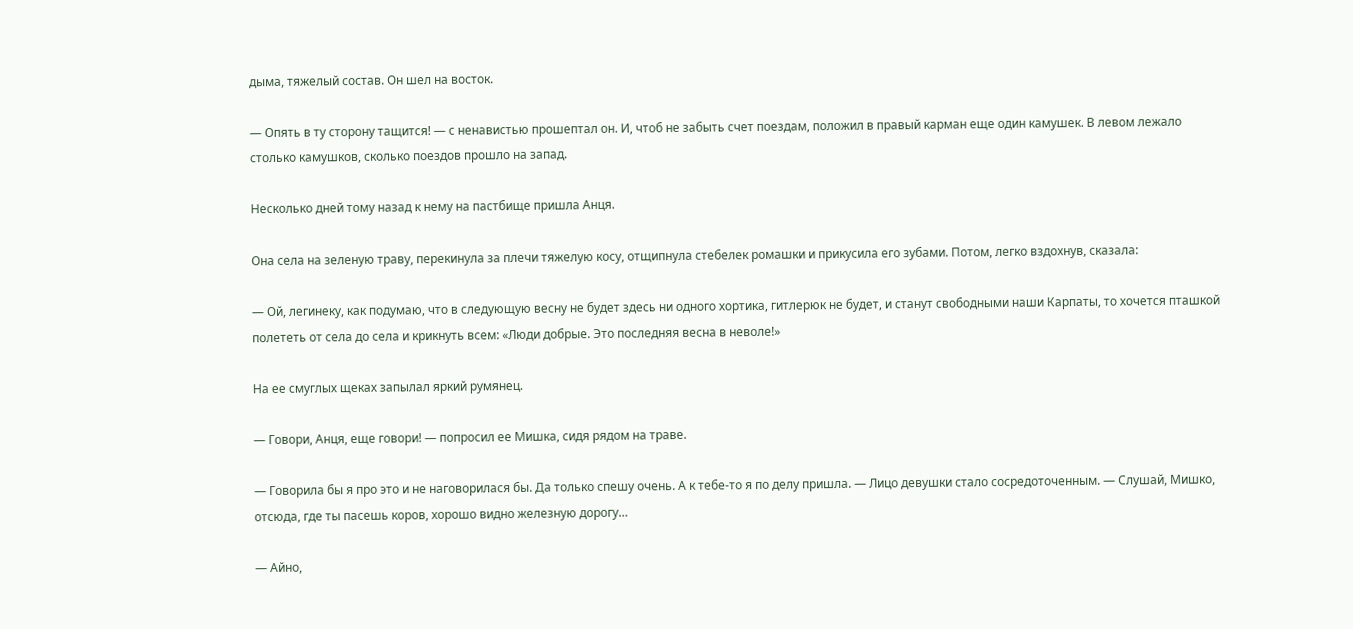дыма, тяжелый состав. Он шел на восток.

— Опять в ту сторону тащится! — с ненавистью прошептал он. И, чтоб не забыть счет поездам, положил в правый карман еще один камушек. В левом лежало столько камушков, сколько поездов прошло на запад.

Несколько дней тому назад к нему на пастбище пришла Анця.

Она села на зеленую траву, перекинула за плечи тяжелую косу, отщипнула стебелек ромашки и прикусила его зубами. Потом, легко вздохнув, сказала:

— Ой, легинеку, как подумаю, что в следующую весну не будет здесь ни одного хортика, гитлерюк не будет, и станут свободными наши Карпаты, то хочется пташкой полететь от села до села и крикнуть всем: «Люди добрые. Это последняя весна в неволе!»

На ее смуглых щеках запылал яркий румянец.

— Говори, Анця, еще говори! — попросил ее Мишка, сидя рядом на траве.

— Говорила бы я про это и не наговорилася бы. Да только спешу очень. А к тебе-то я по делу пришла. — Лицо девушки стало сосредоточенным. — Слушай, Мишко, отсюда, где ты пасешь коров, хорошо видно железную дорогу…

— Айно,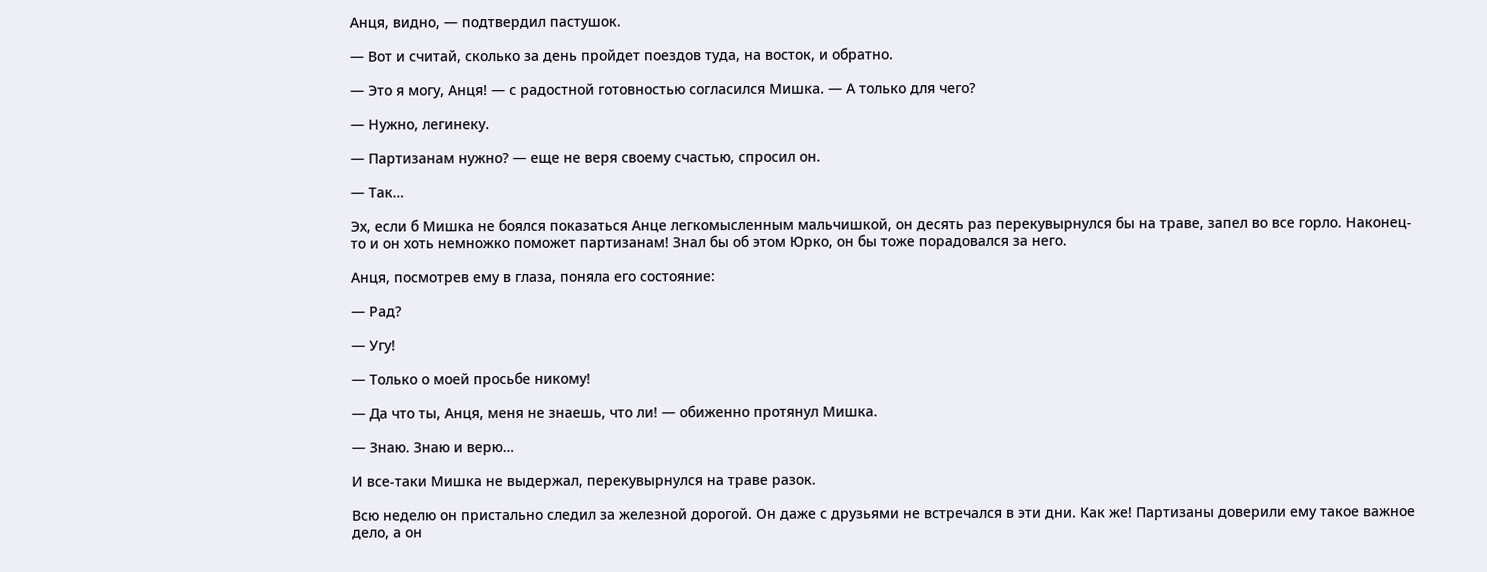Анця, видно, — подтвердил пастушок.

— Вот и считай, сколько за день пройдет поездов туда, на восток, и обратно.

— Это я могу, Анця! — с радостной готовностью согласился Мишка. — А только для чего?

— Нужно, легинеку.

— Партизанам нужно? — еще не веря своему счастью, спросил он.

— Так…

Эх, если б Мишка не боялся показаться Анце легкомысленным мальчишкой, он десять раз перекувырнулся бы на траве, запел во все горло. Наконец-то и он хоть немножко поможет партизанам! Знал бы об этом Юрко, он бы тоже порадовался за него.

Анця, посмотрев ему в глаза, поняла его состояние:

— Рад?

— Угу!

— Только о моей просьбе никому!

— Да что ты, Анця, меня не знаешь, что ли! — обиженно протянул Мишка.

— Знаю. Знаю и верю…

И все-таки Мишка не выдержал, перекувырнулся на траве разок.

Всю неделю он пристально следил за железной дорогой. Он даже с друзьями не встречался в эти дни. Как же! Партизаны доверили ему такое важное дело, а он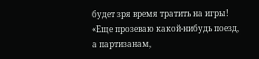будет зря время тратить на игры! «Еще прозеваю какой-нибудь поезд, а партизанам,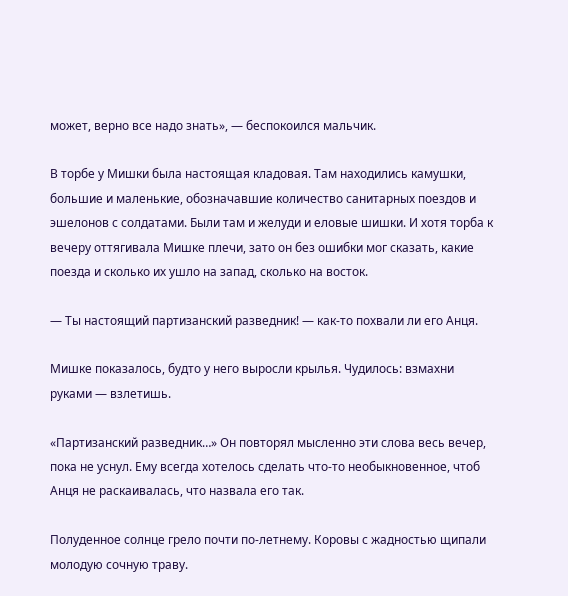может, верно все надо знать», — беспокоился мальчик.

В торбе у Мишки была настоящая кладовая. Там находились камушки, большие и маленькие, обозначавшие количество санитарных поездов и эшелонов с солдатами. Были там и желуди и еловые шишки. И хотя торба к вечеру оттягивала Мишке плечи, зато он без ошибки мог сказать, какие поезда и сколько их ушло на запад, сколько на восток.

— Ты настоящий партизанский разведник! — как-то похвали ли его Анця.

Мишке показалось, будто у него выросли крылья. Чудилось: взмахни руками — взлетишь.

«Партизанский разведник…» Он повторял мысленно эти слова весь вечер, пока не уснул. Ему всегда хотелось сделать что-то необыкновенное, чтоб Анця не раскаивалась, что назвала его так.

Полуденное солнце грело почти по-летнему. Коровы с жадностью щипали молодую сочную траву.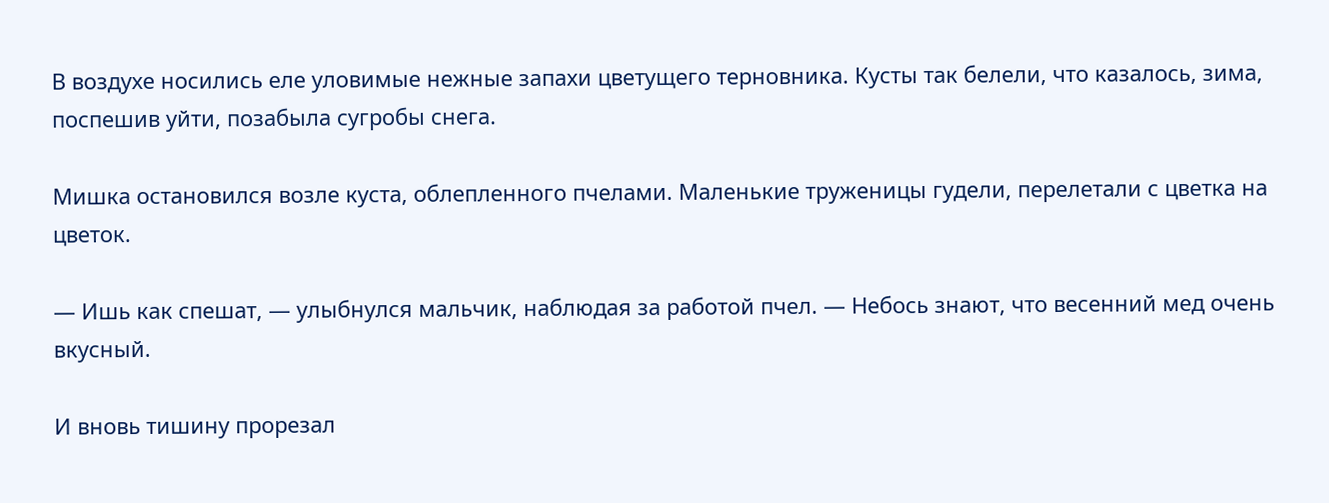В воздухе носились еле уловимые нежные запахи цветущего терновника. Кусты так белели, что казалось, зима, поспешив уйти, позабыла сугробы снега.

Мишка остановился возле куста, облепленного пчелами. Маленькие труженицы гудели, перелетали с цветка на цветок.

— Ишь как спешат, — улыбнулся мальчик, наблюдая за работой пчел. — Небось знают, что весенний мед очень вкусный.

И вновь тишину прорезал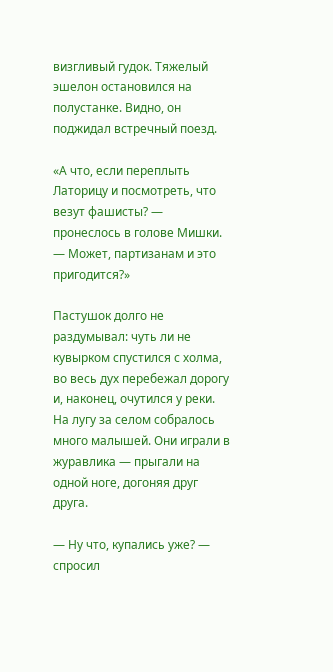визгливый гудок. Тяжелый эшелон остановился на полустанке. Видно, он поджидал встречный поезд.

«А что, если переплыть Латорицу и посмотреть, что везут фашисты? — пронеслось в голове Мишки. — Может, партизанам и это пригодится?»

Пастушок долго не раздумывал: чуть ли не кувырком спустился с холма, во весь дух перебежал дорогу и, наконец, очутился у реки. На лугу за селом собралось много малышей. Они играли в журавлика — прыгали на одной ноге, догоняя друг друга.

— Ну что, купались уже? — спросил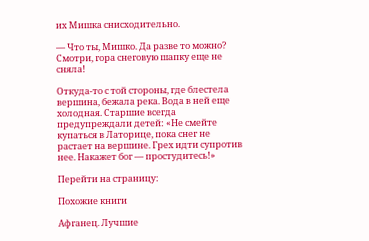их Мишка снисходительно.

— Что ты, Мишко. Да разве то можно? Смотри, гора снеговую шапку еще не сняла!

Откуда-то с той стороны, где блестела вершина, бежала река. Вода в ней еще холодная. Старшие всегда предупреждали детей: «Не смейте купаться в Латорице, пока снег не растает на вершине. Грех идти супротив нее. Накажет бог — простудитесь!»

Перейти на страницу:

Похожие книги

Афганец. Лучшие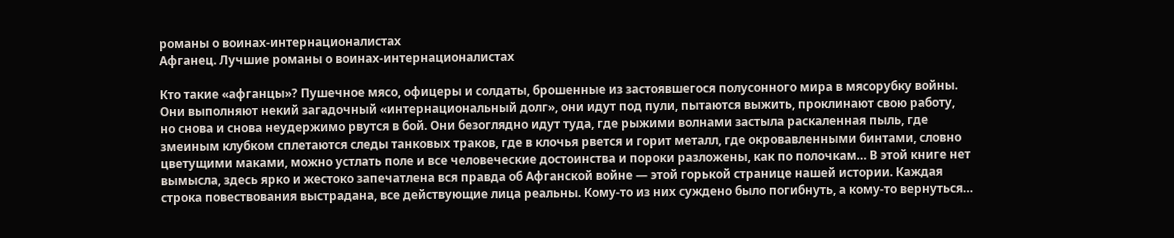романы о воинах-интернационалистах
Афганец. Лучшие романы о воинах-интернационалистах

Кто такие «афганцы»? Пушечное мясо, офицеры и солдаты, брошенные из застоявшегося полусонного мира в мясорубку войны. Они выполняют некий загадочный «интернациональный долг», они идут под пули, пытаются выжить, проклинают свою работу, но снова и снова неудержимо рвутся в бой. Они безоглядно идут туда, где рыжими волнами застыла раскаленная пыль, где змеиным клубком сплетаются следы танковых траков, где в клочья рвется и горит металл, где окровавленными бинтами, словно цветущими маками, можно устлать поле и все человеческие достоинства и пороки разложены, как по полочкам… В этой книге нет вымысла, здесь ярко и жестоко запечатлена вся правда об Афганской войне — этой горькой странице нашей истории. Каждая строка повествования выстрадана, все действующие лица реальны. Кому-то из них суждено было погибнуть, а кому-то вернуться…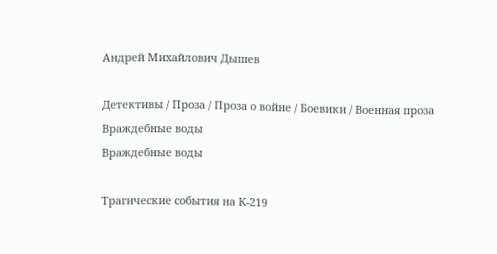Андрей Михайлович Дышев

Детективы / Проза / Проза о войне / Боевики / Военная проза
Враждебные воды
Враждебные воды

Трагические события на К-219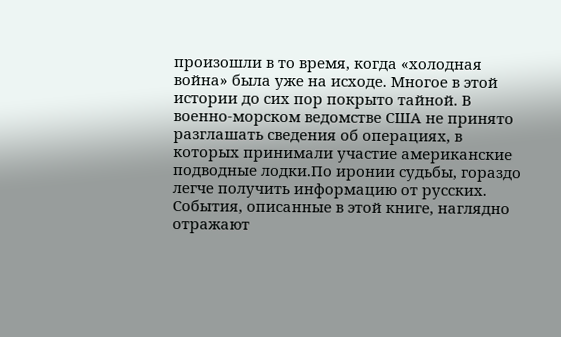произошли в то время, когда «холодная война» была уже на исходе. Многое в этой истории до сих пор покрыто тайной. В военно-морском ведомстве США не принято разглашать сведения об операциях, в которых принимали участие американские подводные лодки.По иронии судьбы, гораздо легче получить информацию от русских. События, описанные в этой книге, наглядно отражают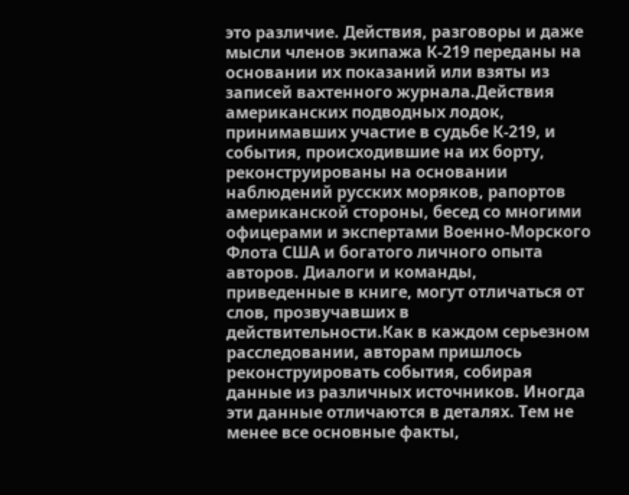это различие. Действия, разговоры и даже мысли членов экипажа К-219 переданы на основании их показаний или взяты из записей вахтенного журнала.Действия американских подводных лодок, принимавших участие в судьбе К-219, и события, происходившие на их борту, реконструированы на основании наблюдений русских моряков, рапортов американской стороны, бесед со многими офицерами и экспертами Военно-Морского Флота США и богатого личного опыта авторов. Диалоги и команды, приведенные в книге, могут отличаться от слов, прозвучавших в действительности.Как в каждом серьезном расследовании, авторам пришлось реконструировать события, собирая данные из различных источников. Иногда эти данные отличаются в деталях. Тем не менее все основные факты,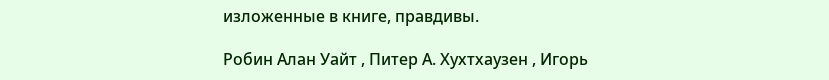изложенные в книге, правдивы.

Робин Алан Уайт , Питер А. Хухтхаузен , Игорь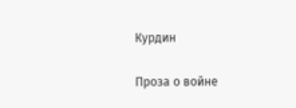Курдин

Проза о войне